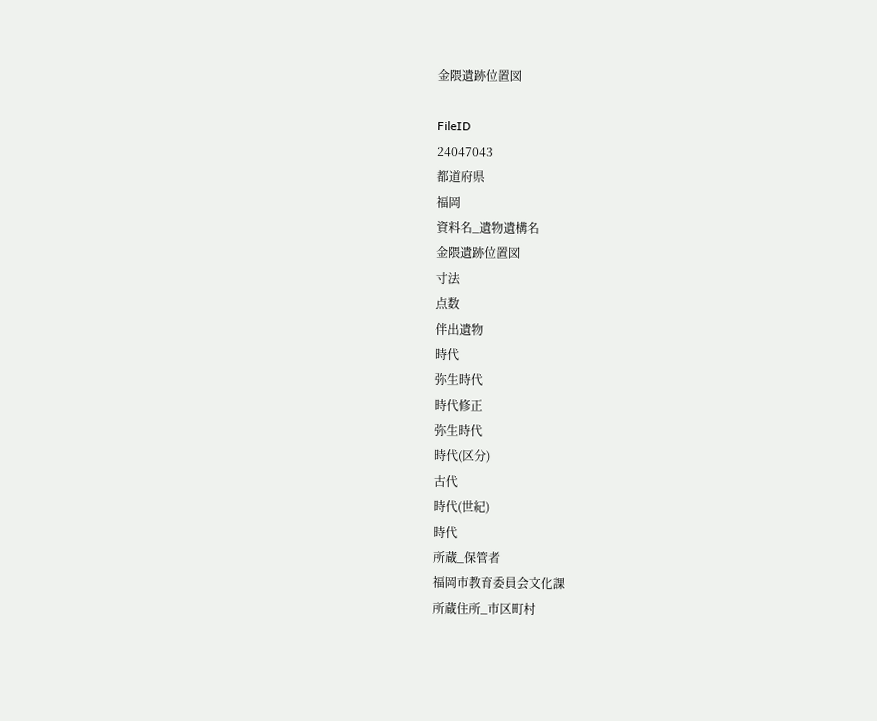金隈遺跡位置図

FileID
24047043
都道府県
福岡
資料名_遺物遺構名
金隈遺跡位置図
寸法
点数
伴出遺物
時代
弥生時代
時代修正
弥生時代
時代(区分)
古代
時代(世紀)
時代
所蔵_保管者
福岡市教育委員会文化課
所蔵住所_市区町村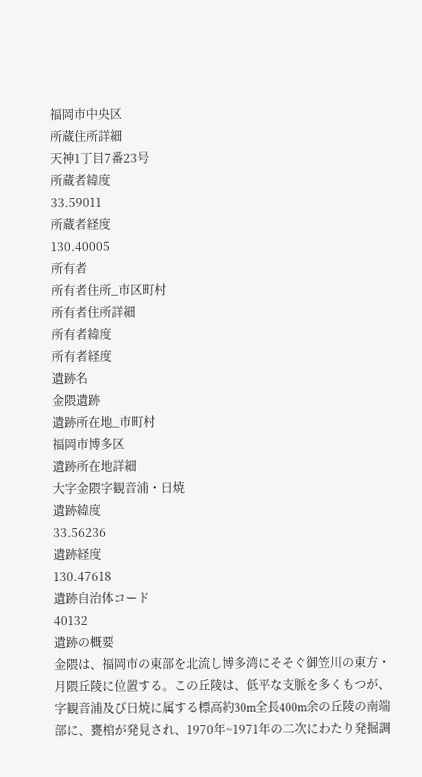福岡市中央区
所蔵住所詳細
天神1丁目7番23号
所蔵者緯度
33.59011
所蔵者経度
130.40005
所有者
所有者住所_市区町村
所有者住所詳細
所有者緯度
所有者経度
遺跡名
金隈遺跡
遺跡所在地_市町村
福岡市博多区
遺跡所在地詳細
大字金隈字観音浦・日焼
遺跡緯度
33.56236
遺跡経度
130.47618
遺跡自治体コード
40132
遺跡の概要
金隈は、福岡市の東部を北流し博多湾にそそぐ御笠川の東方・月隈丘陵に位置する。この丘陵は、低平な支脈を多くもつが、字観音浦及び日焼に属する標高約30m全長400m余の丘陵の南端部に、甕棺が発見され、1970年~1971年の二次にわたり発掘調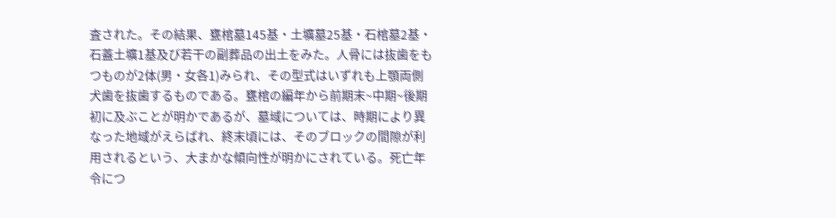査された。その結果、甕棺墓145基・土壙墓25基・石棺墓2基・石蓋土壙1基及び若干の副葬品の出土をみた。人骨には抜歯をもつものが2体(男・女各1)みられ、その型式はいずれも上顎両側犬歯を抜歯するものである。甕棺の編年から前期末~中期~後期初に及ぶことが明かであるが、墓域については、時期により異なった地域がえらばれ、終末頃には、そのブロックの間隙が利用されるという、大まかな傾向性が明かにされている。死亡年令につ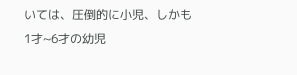いては、圧倒的に小児、しかも1才~6才の幼児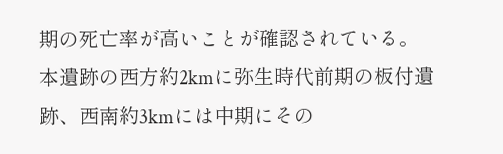期の死亡率が高いことが確認されている。本遺跡の西方約2kmに弥生時代前期の板付遺跡、西南約3kmには中期にその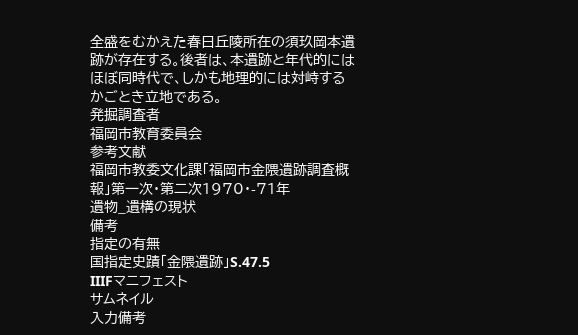全盛をむかえた春日丘陵所在の須玖岡本遺跡が存在する。後者は、本遺跡と年代的にはほぼ同時代で、しかも地理的には対峙するかごとき立地である。
発掘調査者
福岡市教育委員会
参考文献
福岡市教委文化課「福岡市金隈遺跡調査概報」第一次・第二次1970・-71年
遺物_遺構の現状
備考
指定の有無
国指定史蹟「金隈遺跡」S.47.5
IIIFマニフェスト
サムネイル
入力備考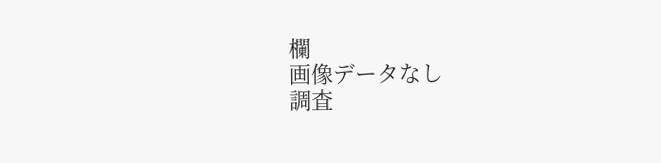欄
画像データなし
調査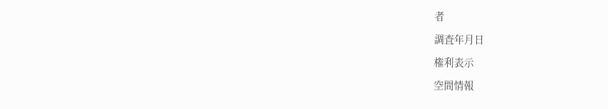者
調査年月日
権利表示
空間情報